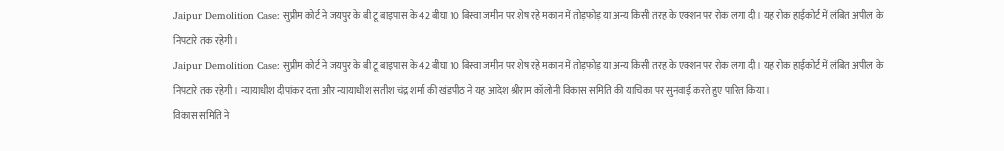Jaipur Demolition Case: सुप्रीम कोर्ट ने जयपुर के बी टू बाइपास के 42 बीघा 10 बिस्वा जमीन पर शेष रहे मकान में तोड़फोड़ या अन्य किसी तरह के एक्शन पर रोक लगा दी। यह रोक हाईकोर्ट में लंबित अपील के निपटारे तक रहेगी।
Jaipur Demolition Case: सुप्रीम कोर्ट ने जयपुर के बी टू बाइपास के 42 बीघा 10 बिस्वा जमीन पर शेष रहे मकान में तोड़फोड़ या अन्य किसी तरह के एक्शन पर रोक लगा दी। यह रोक हाईकोर्ट में लंबित अपील के निपटारे तक रहेगी। न्यायाधीश दीपांकर दत्ता और न्यायाधीश सतीश चंद्र शर्मा की खंडपीठ ने यह आदेश श्रीराम कॉलोनी विकास समिति की याचिका पर सुनवाई करते हुए पारित किया।
विकास समिति ने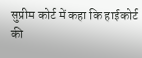सुप्रीम कोर्ट में कहा कि हाईकोर्ट की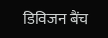डिविजन बैंच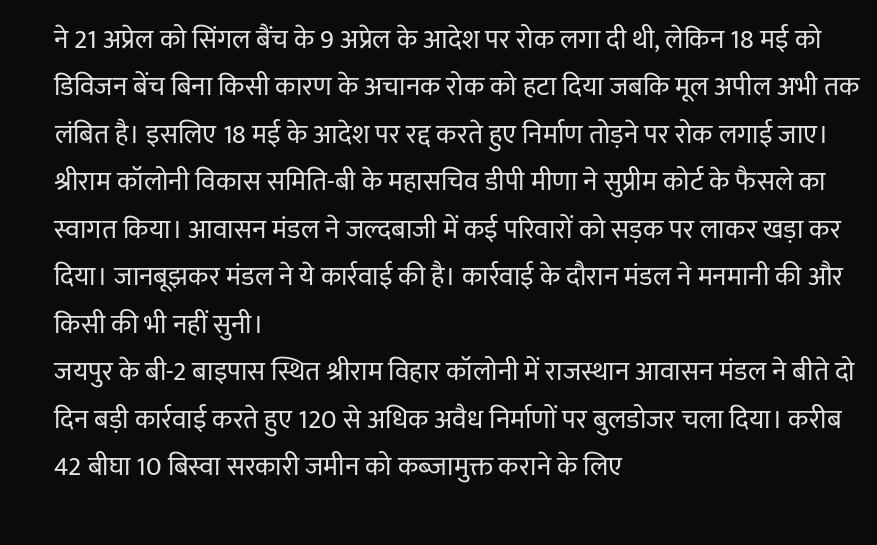ने 21 अप्रेल को सिंगल बैंच के 9 अप्रेल के आदेश पर रोक लगा दी थी, लेकिन 18 मई को डिविजन बेंच बिना किसी कारण के अचानक रोक को हटा दिया जबकि मूल अपील अभी तक लंबित है। इसलिए 18 मई के आदेश पर रद्द करते हुए निर्माण तोड़ने पर रोक लगाई जाए।
श्रीराम कॉलोनी विकास समिति-बी के महासचिव डीपी मीणा ने सुप्रीम कोर्ट के फैसले का स्वागत किया। आवासन मंडल ने जल्दबाजी में कई परिवारों को सड़क पर लाकर खड़ा कर दिया। जानबूझकर मंडल ने ये कार्रवाई की है। कार्रवाई के दौरान मंडल ने मनमानी की और किसी की भी नहीं सुनी।
जयपुर के बी-2 बाइपास स्थित श्रीराम विहार कॉलोनी में राजस्थान आवासन मंडल ने बीते दो दिन बड़ी कार्रवाई करते हुए 120 से अधिक अवैध निर्माणों पर बुलडोजर चला दिया। करीब 42 बीघा 10 बिस्वा सरकारी जमीन को कब्जामुक्त कराने के लिए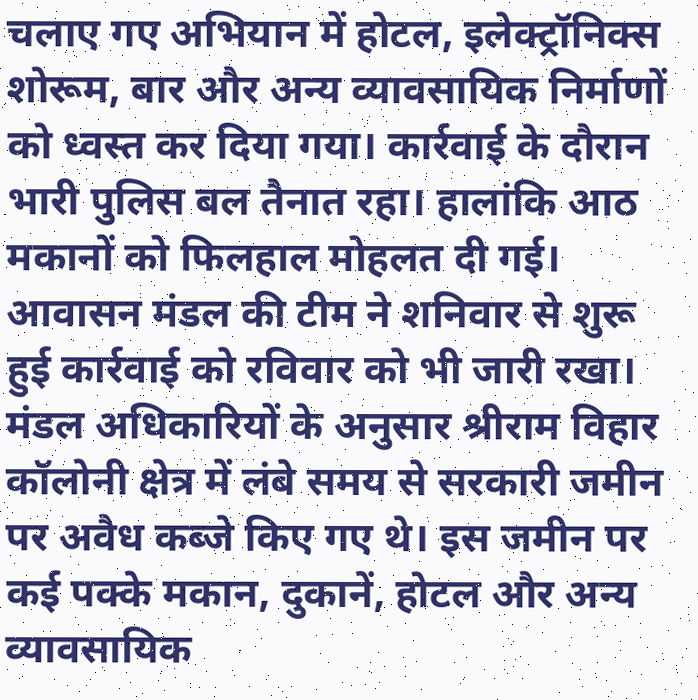चलाए गए अभियान में होटल, इलेक्ट्रॉनिक्स शोरूम, बार और अन्य व्यावसायिक निर्माणों को ध्वस्त कर दिया गया। कार्रवाई के दौरान भारी पुलिस बल तैनात रहा। हालांकि आठ मकानों को फिलहाल मोहलत दी गई।
आवासन मंडल की टीम ने शनिवार से शुरू हुई कार्रवाई को रविवार को भी जारी रखा। मंडल अधिकारियों के अनुसार श्रीराम विहार कॉलोनी क्षेत्र में लंबे समय से सरकारी जमीन पर अवैध कब्जे किए गए थे। इस जमीन पर कई पक्के मकान, दुकानें, होटल और अन्य व्यावसायिक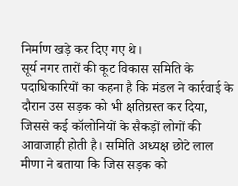निर्माण खड़े कर दिए गए थे।
सूर्य नगर तारों की कूट विकास समिति के पदाधिकारियों का कहना है कि मंडल ने कार्रवाई के दौरान उस सड़क को भी क्षतिग्रस्त कर दिया, जिससे कई कॉलोनियों के सैकड़ों लोगों की आवाजाही होती है। समिति अध्यक्ष छोटे लाल मीणा ने बताया कि जिस सड़क को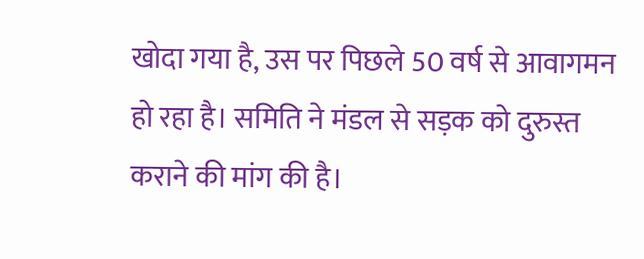खोदा गया है, उस पर पिछले 50 वर्ष से आवागमन हो रहा है। समिति ने मंडल से सड़क को दुरुस्त कराने की मांग की है।